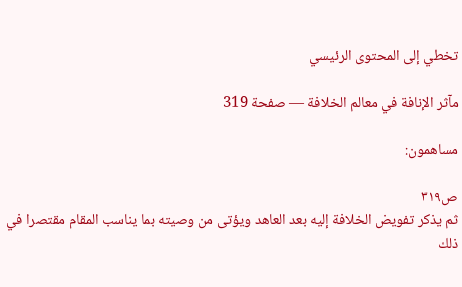تخطي إلى المحتوى الرئيسي

مآثر الإنافة في معالم الخلافة — صفحة 319

مساهمون:

ص٣١٩
ثم يذكر تفويض الخلافة إليه بعد العاهد ويؤتى من وصيته بما يناسب المقام مقتصرا في ذلك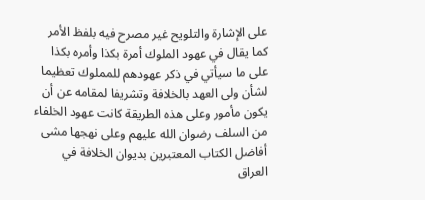على الإشارة والتلويح غير مصرح فيه بلفظ الأمر كما يقال في عهود الملوك أمرة بكذا وأمره بكذا على ما سيأتي في ذكر عهودهم للمملوك تعظيما لشأن ولى العهد بالخلافة وتشريفا لمقامه عن أن يكون مأمور وعلى هذه الطريقة كانت عهود الخلفاء من السلف رضوان الله عليهم وعلى نهجها مشى أفاضل الكتاب المعتبرين بديوان الخلافة في العراق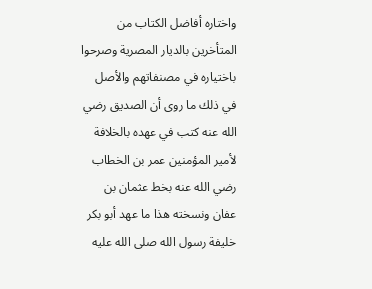واختاره أفاضل الكتاب من المتأخرين بالديار المصرية وصرحوا باختياره في مصنفاتهم والأصل في ذلك ما روى أن الصديق رضي الله عنه كتب في عهده بالخلافة لأمير المؤمنين عمر بن الخطاب رضي الله عنه بخط عثمان بن عفان ونسخته هذا ما عهد أبو بكر خليفة رسول الله صلى الله عليه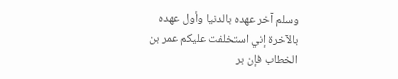وسلم آخر عهده بالدنيا وأول عهده بالآخرة إني استخلفت عليكم عمر بن الخطاب فإن بر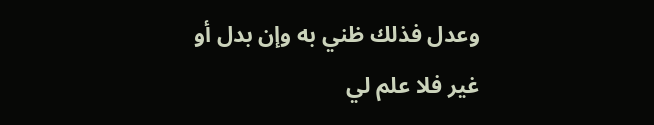وعدل فذلك ظني به وإن بدل أو غير فلا علم لي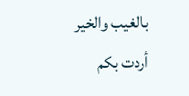بالغيب والخير أردت بكم